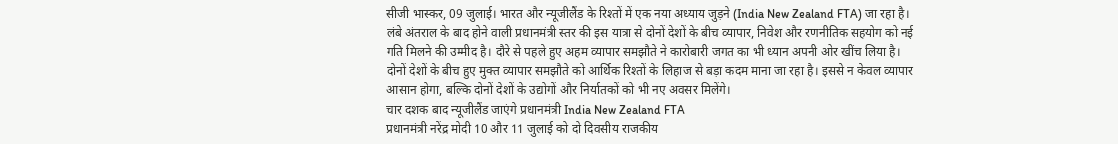सीजी भास्कर, 09 जुलाई। भारत और न्यूजीलैंड के रिश्तों में एक नया अध्याय जुड़ने (India New Zealand FTA) जा रहा है। लंबे अंतराल के बाद होने वाली प्रधानमंत्री स्तर की इस यात्रा से दोनों देशों के बीच व्यापार, निवेश और रणनीतिक सहयोग को नई गति मिलने की उम्मीद है। दौरे से पहले हुए अहम व्यापार समझौते ने कारोबारी जगत का भी ध्यान अपनी ओर खींच लिया है।
दोनों देशों के बीच हुए मुक्त व्यापार समझौते को आर्थिक रिश्तों के लिहाज से बड़ा कदम माना जा रहा है। इससे न केवल व्यापार आसान होगा, बल्कि दोनों देशों के उद्योगों और निर्यातकों को भी नए अवसर मिलेंगे।
चार दशक बाद न्यूजीलैंड जाएंगे प्रधानमंत्री India New Zealand FTA
प्रधानमंत्री नरेंद्र मोदी 10 और 11 जुलाई को दो दिवसीय राजकीय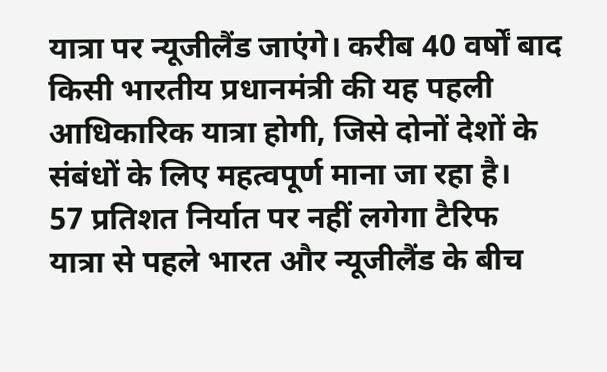यात्रा पर न्यूजीलैंड जाएंगे। करीब 40 वर्षों बाद किसी भारतीय प्रधानमंत्री की यह पहली आधिकारिक यात्रा होगी, जिसे दोनों देशों के संबंधों के लिए महत्वपूर्ण माना जा रहा है।
57 प्रतिशत निर्यात पर नहीं लगेगा टैरिफ
यात्रा से पहले भारत और न्यूजीलैंड के बीच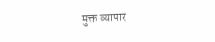मुक्त व्यापार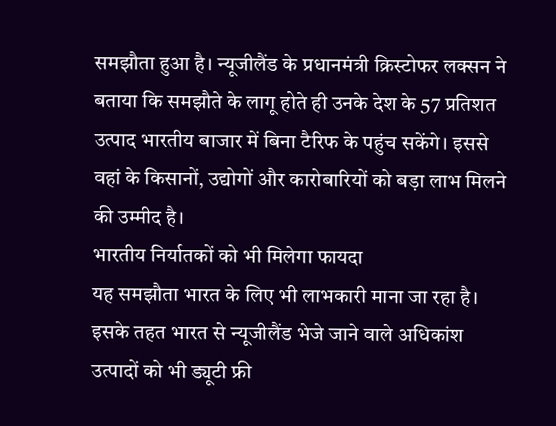समझौता हुआ है। न्यूजीलैंड के प्रधानमंत्री क्रिस्टोफर लक्सन ने बताया कि समझौते के लागू होते ही उनके देश के 57 प्रतिशत उत्पाद भारतीय बाजार में बिना टैरिफ के पहुंच सकेंगे। इससे वहां के किसानों, उद्योगों और कारोबारियों को बड़ा लाभ मिलने की उम्मीद है।
भारतीय निर्यातकों को भी मिलेगा फायदा
यह समझौता भारत के लिए भी लाभकारी माना जा रहा है। इसके तहत भारत से न्यूजीलैंड भेजे जाने वाले अधिकांश उत्पादों को भी ड्यूटी फ्री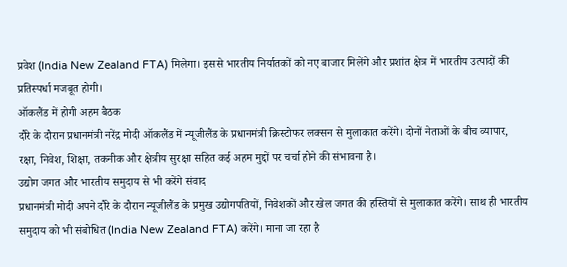प्रवेश (India New Zealand FTA) मिलेगा। इससे भारतीय निर्यातकों को नए बाजार मिलेंगे और प्रशांत क्षेत्र में भारतीय उत्पादों की प्रतिस्पर्धा मजबूत होगी।
ऑकलैंड में होगी अहम बैठक
दौरे के दौरान प्रधानमंत्री नरेंद्र मोदी ऑकलैंड में न्यूजीलैंड के प्रधानमंत्री क्रिस्टोफर लक्सन से मुलाकात करेंगे। दोनों नेताओं के बीच व्यापार, रक्षा, निवेश, शिक्षा, तकनीक और क्षेत्रीय सुरक्षा सहित कई अहम मुद्दों पर चर्चा होने की संभावना है।
उद्योग जगत और भारतीय समुदाय से भी करेंगे संवाद
प्रधानमंत्री मोदी अपने दौरे के दौरान न्यूजीलैंड के प्रमुख उद्योगपतियों, निवेशकों और खेल जगत की हस्तियों से मुलाकात करेंगे। साथ ही भारतीय समुदाय को भी संबोधित (India New Zealand FTA) करेंगे। माना जा रहा है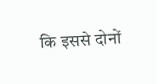कि इससे दोनों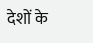देशों के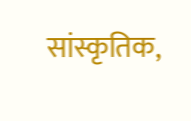सांस्कृतिक,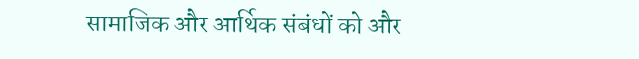सामाजिक और आर्थिक संबंधों को और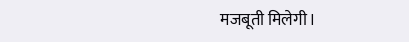मजबूती मिलेगी।